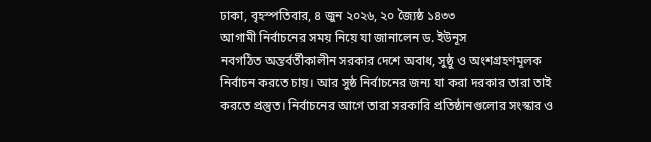ঢাকা, বৃহস্পতিবার, ৪ জুন ২০২৬, ২০ জ্যৈষ্ঠ ১৪৩৩
আগামী নির্বাচনের সময় নিয়ে যা জানালেন ড. ইউনূস
নবগঠিত অন্তর্বর্তীকালীন সরকার দেশে অবাধ, সুষ্ঠু ও অংশগ্রহণমূলক নির্বাচন করতে চায়। আর সুষ্ঠ নির্বাচনের জন্য যা করা দরকার তারা তাই করতে প্রস্তুত। নির্বাচনের আগে তারা সরকারি প্রতিষ্ঠানগুলোর সংস্কার ও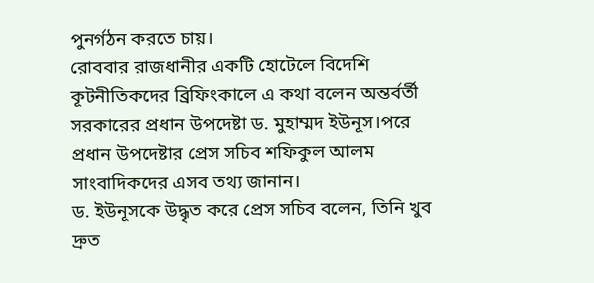পুনর্গঠন করতে চায়।
রোববার রাজধানীর একটি হোটেলে বিদেশি কূটনীতিকদের ব্রিফিংকালে এ কথা বলেন অন্তর্বর্তী সরকারের প্রধান উপদেষ্টা ড. মুহাম্মদ ইউনূস।পরে প্রধান উপদেষ্টার প্রেস সচিব শফিকুল আলম সাংবাদিকদের এসব তথ্য জানান।
ড. ইউনূসকে উদ্ধৃত করে প্রেস সচিব বলেন, তিনি খুব দ্রুত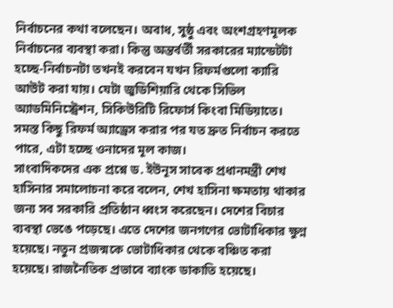নির্বাচনের কথা বলেছেন। অবাধ, সুষ্ঠু এবং অংশগ্রহণমূলক নির্বাচনের ব্যবস্থা করা। কিন্তু অন্তর্বর্তী সরকারের ম্যান্ডেটটা হচ্ছে-নির্বাচনটা তখনই করবেন যখন রিফর্মগুলো ক্যারি আউট করা যায়। যেটা জুডিশিয়ারি থেকে সিভিল অ্যাডমিনিস্ট্রেশন, সিকিউরিটি রিফোর্স কিংবা মিডিয়াতে। সমস্ত কিছু রিফর্ম অ্যাড্রেস করার পর যত দ্রুত নির্বাচন করতে পারে, এটা হচ্ছে ওনাদের মূল কাজ।
সাংবাদিকদের এক প্রশ্নে ড. ইউনূস সাবেক প্রধানমন্ত্রী শেখ হাসিনার সমালোচনা করে বলেন, শেখ হাসিনা ক্ষমতায় থাকার জন্য সব সরকারি প্রতিষ্ঠান ধ্বংস করেছেন। দেশের বিচার ব্যবস্থা ভেঙে পড়েছে। এতে দেশের জনগণের ভোটাধিকার ক্ষুণ্ন হয়েছে। নতুন প্রজন্মকে ভোটাধিকার থেকে বঞ্চিত করা হয়েছে। রাজনৈতিক প্রভাবে ব্যাংক ডাকাতি হয়েছে।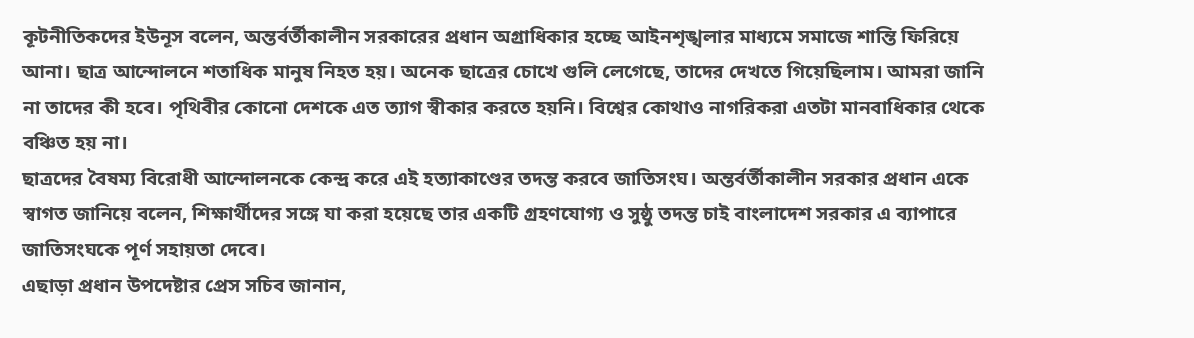কূটনীতিকদের ইউনূস বলেন, অন্তর্বর্তীকালীন সরকারের প্রধান অগ্রাধিকার হচ্ছে আইনশৃঙ্খলার মাধ্যমে সমাজে শান্তি ফিরিয়ে আনা। ছাত্র আন্দোলনে শতাধিক মানুষ নিহত হয়। অনেক ছাত্রের চোখে গুলি লেগেছে, তাদের দেখতে গিয়েছিলাম। আমরা জানি না তাদের কী হবে। পৃথিবীর কোনো দেশকে এত ত্যাগ স্বীকার করতে হয়নি। বিশ্বের কোথাও নাগরিকরা এতটা মানবাধিকার থেকে বঞ্চিত হয় না।
ছাত্রদের বৈষম্য বিরোধী আন্দোলনকে কেন্দ্র করে এই হত্যাকাণ্ডের তদন্ত করবে জাতিসংঘ। অন্তর্বর্তীকালীন সরকার প্রধান একে স্বাগত জানিয়ে বলেন, শিক্ষার্থীদের সঙ্গে যা করা হয়েছে তার একটি গ্রহণযোগ্য ও সুষ্ঠু তদন্ত চাই বাংলাদেশ সরকার এ ব্যাপারে জাতিসংঘকে পূর্ণ সহায়তা দেবে।
এছাড়া প্রধান উপদেষ্টার প্রেস সচিব জানান,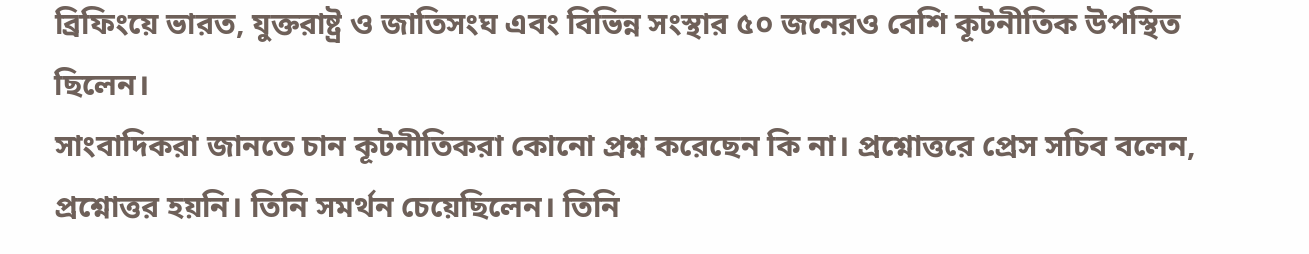ব্রিফিংয়ে ভারত, যুক্তরাষ্ট্র ও জাতিসংঘ এবং বিভিন্ন সংস্থার ৫০ জনেরও বেশি কূটনীতিক উপস্থিত ছিলেন।
সাংবাদিকরা জানতে চান কূটনীতিকরা কোনো প্রশ্ন করেছেন কি না। প্রশ্নোত্তরে প্রেস সচিব বলেন, প্রশ্নোত্তর হয়নি। তিনি সমর্থন চেয়েছিলেন। তিনি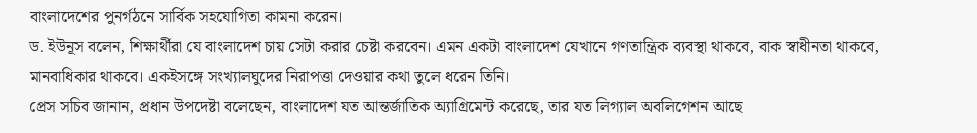বাংলাদেশের পুনর্গঠনে সার্বিক সহযোগিতা কামনা করেন।
ড. ইউনূস বলেন, শিক্ষার্থীরা যে বাংলাদেশ চায় সেটা করার চেষ্টা করবেন। এমন একটা বাংলাদেশ যেখানে গণতান্ত্রিক ব্যবস্থা থাকবে, বাক স্বাধীনতা থাকবে, মানবাধিকার থাকবে। একইসঙ্গে সংখ্যালঘুদের নিরাপত্তা দেওয়ার কথা তুলে ধরেন তিনি।
প্রেস সচিব জানান, প্রধান উপদেষ্টা বলেছেন, বাংলাদেশ যত আন্তর্জাতিক অ্যাগ্রিমেন্ট করেছে, তার যত লিগ্যাল অবলিগেশন আছে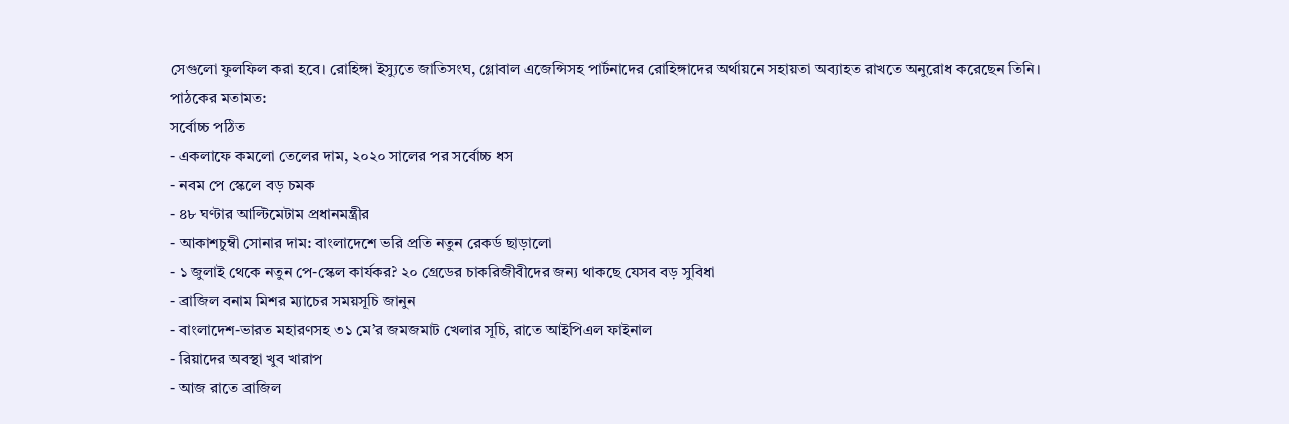সেগুলো ফুলফিল করা হবে। রোহিঙ্গা ইস্যুতে জাতিসংঘ, গ্লোবাল এজেন্সিসহ পার্টনাদের রোহিঙ্গাদের অর্থায়নে সহায়তা অব্যাহত রাখতে অনুরোধ করেছেন তিনি।
পাঠকের মতামত:
সর্বোচ্চ পঠিত
- একলাফে কমলো তেলের দাম, ২০২০ সালের পর সর্বোচ্চ ধস
- নবম পে স্কেলে বড় চমক
- ৪৮ ঘণ্টার আল্টিমেটাম প্রধানমন্ত্রীর
- আকাশচুম্বী সোনার দাম: বাংলাদেশে ভরি প্রতি নতুন রেকর্ড ছাড়ালো
- ১ জুলাই থেকে নতুন পে-স্কেল কার্যকর? ২০ গ্রেডের চাকরিজীবীদের জন্য থাকছে যেসব বড় সুবিধা
- ব্রাজিল বনাম মিশর ম্যাচের সময়সূচি জানুন
- বাংলাদেশ-ভারত মহারণসহ ৩১ মে’র জমজমাট খেলার সূচি, রাতে আইপিএল ফাইনাল
- রিয়াদের অবস্থা খুব খারাপ
- আজ রাতে ব্রাজিল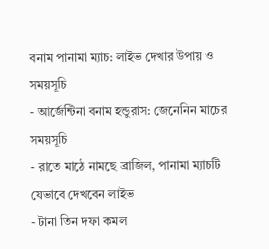বনাম পানামা ম্যাচ: লাইভ দেখার উপায় ও সময়সূচি
- আর্জেন্টিনা বনাম হন্ডুরাস: জেনেনিন মাচের সময়সূচি
- রাতে মাঠে নামছে ব্রাজিল, পানামা ম্যাচটি যেভাবে দেখবেন লাইভ
- টানা তিন দফা কমল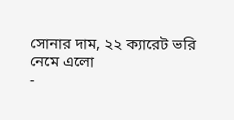সোনার দাম, ২২ ক্যারেট ভরি নেমে এলো
-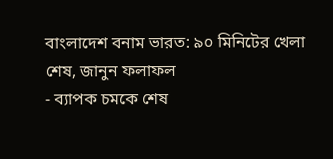বাংলাদেশ বনাম ভারত: ৯০ মিনিটের খেলা শেষ, জানুন ফলাফল
- ব্যাপক চমকে শেষ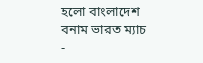হলো বাংলাদেশ বনাম ভারত ম্যাচ
-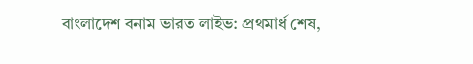বাংলাদেশ বনাম ভারত লাইভ: প্রথমার্ধ শেষ,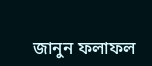জানুন ফলাফল